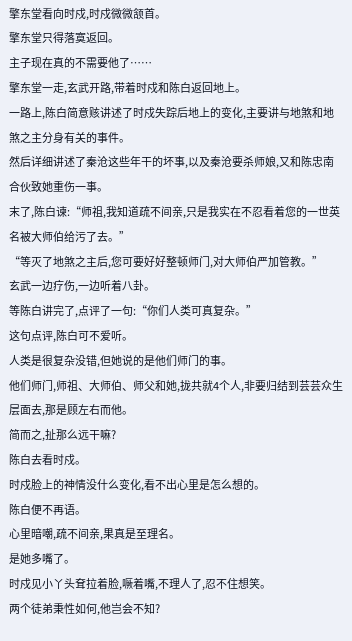擎东堂看向时戍,时戍微微颔首。
擎东堂只得落寞返回。
主子现在真的不需要他了……
擎东堂一走,玄武开路,带着时戍和陈白返回地上。
一路上,陈白简意赅讲述了时戍失踪后地上的变化,主要讲与地煞和地煞之主分身有关的事件。
然后详细讲述了秦沧这些年干的坏事,以及秦沧要杀师娘,又和陈忠南合伙致她重伤一事。
末了,陈白谏:“师祖,我知道疏不间亲,只是我实在不忍看着您的一世英名被大师伯给污了去。”
“等灭了地煞之主后,您可要好好整顿师门,对大师伯严加管教。”
玄武一边疗伤,一边听着八卦。
等陈白讲完了,点评了一句:“你们人类可真复杂。”
这句点评,陈白可不爱听。
人类是很复杂没错,但她说的是他们师门的事。
他们师门,师祖、大师伯、师父和她,拢共就4个人,非要归结到芸芸众生层面去,那是顾左右而他。
简而之,扯那么远干嘛?
陈白去看时戍。
时戍脸上的神情没什么变化,看不出心里是怎么想的。
陈白便不再语。
心里暗嘲,疏不间亲,果真是至理名。
是她多嘴了。
时戍见小丫头耷拉着脸,噘着嘴,不理人了,忍不住想笑。
两个徒弟秉性如何,他岂会不知?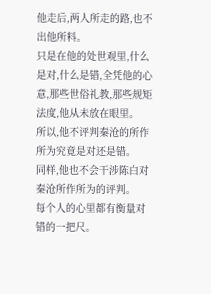他走后,两人所走的路,也不出他所料。
只是在他的处世观里,什么是对,什么是错,全凭他的心意,那些世俗礼教,那些规矩法度,他从未放在眼里。
所以,他不评判秦沧的所作所为究竟是对还是错。
同样,他也不会干涉陈白对秦沧所作所为的评判。
每个人的心里都有衡量对错的一把尺。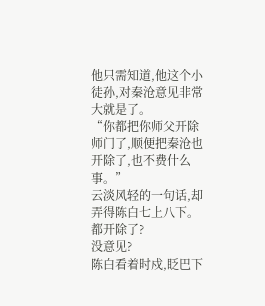他只需知道,他这个小徒孙,对秦沧意见非常大就是了。
“你都把你师父开除师门了,顺便把秦沧也开除了,也不费什么事。”
云淡风轻的一句话,却弄得陈白七上八下。
都开除了?
没意见?
陈白看着时戍,眨巴下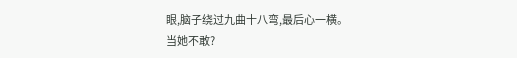眼,脑子绕过九曲十八弯,最后心一横。
当她不敢?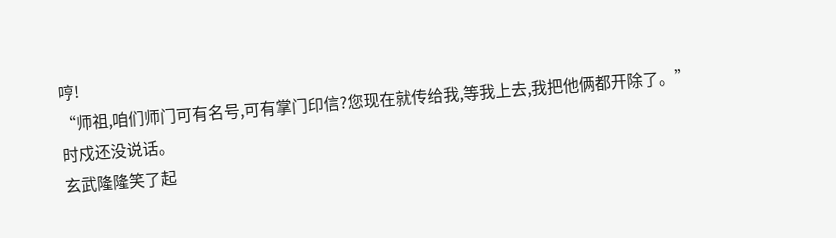哼!
“师祖,咱们师门可有名号,可有掌门印信?您现在就传给我,等我上去,我把他俩都开除了。”
时戍还没说话。
玄武隆隆笑了起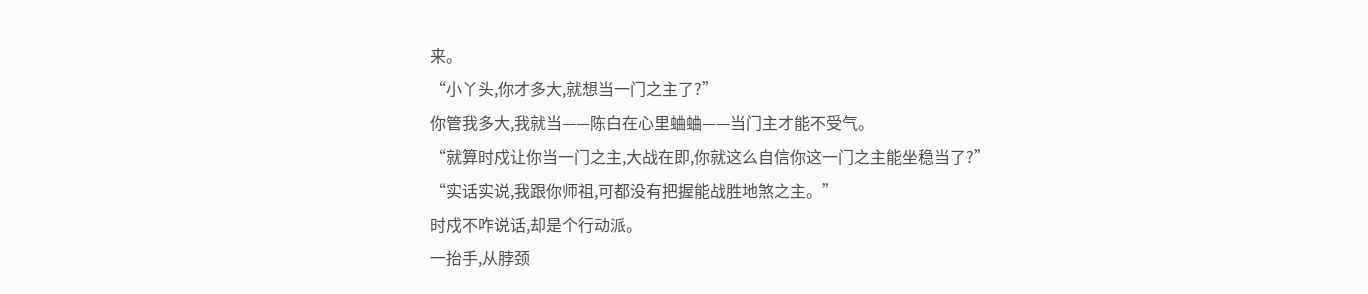来。
“小丫头,你才多大,就想当一门之主了?”
你管我多大,我就当——陈白在心里蛐蛐——当门主才能不受气。
“就算时戍让你当一门之主,大战在即,你就这么自信你这一门之主能坐稳当了?”
“实话实说,我跟你师祖,可都没有把握能战胜地煞之主。”
时戍不咋说话,却是个行动派。
一抬手,从脖颈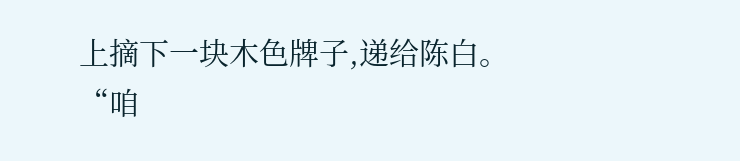上摘下一块木色牌子,递给陈白。
“咱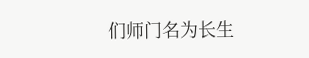们师门名为长生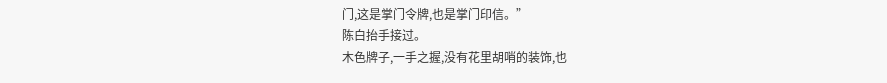门,这是掌门令牌,也是掌门印信。”
陈白抬手接过。
木色牌子,一手之握,没有花里胡哨的装饰,也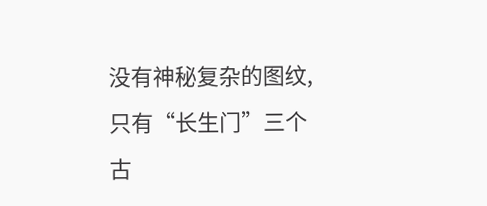没有神秘复杂的图纹,只有“长生门”三个古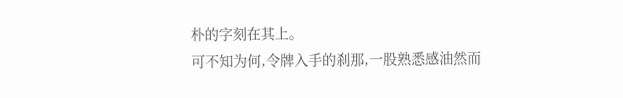朴的字刻在其上。
可不知为何,令牌入手的刹那,一股熟悉感油然而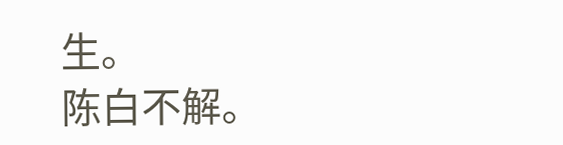生。
陈白不解。